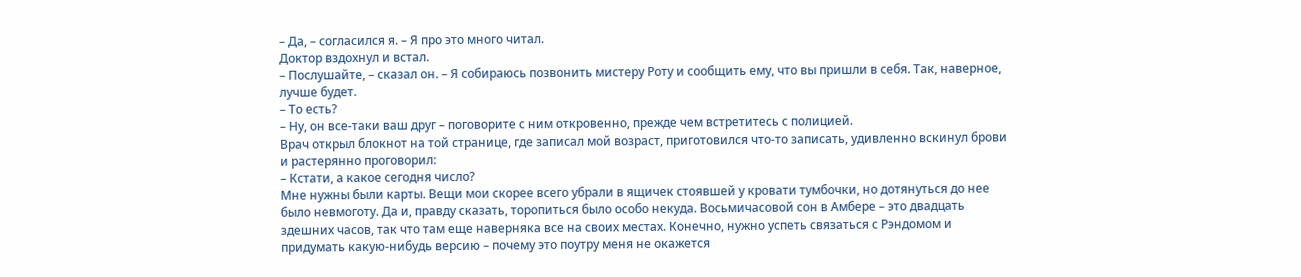– Да, – согласился я. – Я про это много читал.
Доктор вздохнул и встал.
– Послушайте, – сказал он. – Я собираюсь позвонить мистеру Роту и сообщить ему, что вы пришли в себя. Так, наверное, лучше будет.
– То есть?
– Ну, он все-таки ваш друг – поговорите с ним откровенно, прежде чем встретитесь с полицией.
Врач открыл блокнот на той странице, где записал мой возраст, приготовился что-то записать, удивленно вскинул брови и растерянно проговорил:
– Кстати, а какое сегодня число?
Мне нужны были карты. Вещи мои скорее всего убрали в ящичек стоявшей у кровати тумбочки, но дотянуться до нее было невмоготу. Да и, правду сказать, торопиться было особо некуда. Восьмичасовой сон в Амбере – это двадцать здешних часов, так что там еще наверняка все на своих местах. Конечно, нужно успеть связаться с Рэндомом и придумать какую-нибудь версию – почему это поутру меня не окажется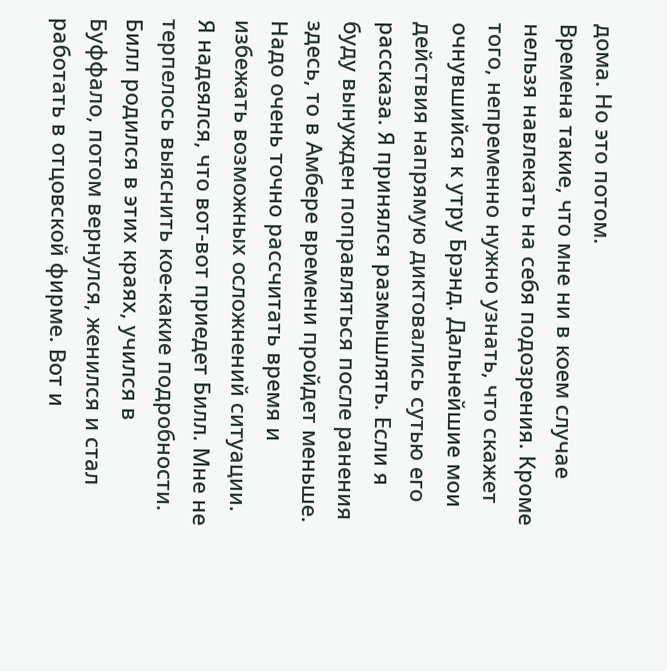дома. Но это потом.
Времена такие, что мне ни в коем случае нельзя навлекать на себя подозрения. Кроме того, непременно нужно узнать, что скажет очнувшийся к утру Брэнд. Дальнейшие мои действия напрямую диктовались сутью его рассказа. Я принялся размышлять. Если я буду вынужден поправляться после ранения здесь, то в Амбере времени пройдет меньше. Надо очень точно рассчитать время и избежать возможных осложнений ситуации. Я надеялся, что вот-вот приедет Билл. Мне не терпелось выяснить кое-какие подробности.
Билл родился в этих краях, учился в Буффало, потом вернулся, женился и стал работать в отцовской фирме. Вот и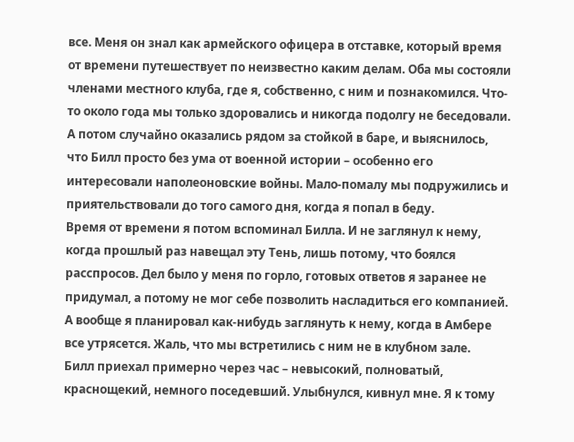все. Меня он знал как армейского офицера в отставке, который время от времени путешествует по неизвестно каким делам. Оба мы состояли членами местного клуба, где я, собственно, с ним и познакомился. Что-то около года мы только здоровались и никогда подолгу не беседовали. А потом случайно оказались рядом за стойкой в баре, и выяснилось, что Билл просто без ума от военной истории – особенно его интересовали наполеоновские войны. Мало-помалу мы подружились и приятельствовали до того самого дня, когда я попал в беду.
Время от времени я потом вспоминал Билла. И не заглянул к нему, когда прошлый раз навещал эту Тень, лишь потому, что боялся расспросов. Дел было у меня по горло, готовых ответов я заранее не придумал, а потому не мог себе позволить насладиться его компанией. А вообще я планировал как-нибудь заглянуть к нему, когда в Амбере все утрясется. Жаль, что мы встретились с ним не в клубном зале.
Билл приехал примерно через час – невысокий, полноватый, краснощекий, немного поседевший. Улыбнулся, кивнул мне. Я к тому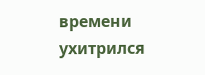времени ухитрился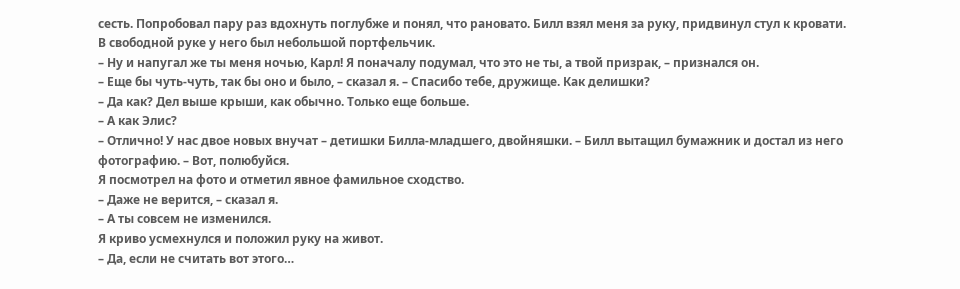сесть. Попробовал пару раз вдохнуть поглубже и понял, что рановато. Билл взял меня за руку, придвинул стул к кровати. В свободной руке у него был небольшой портфельчик.
– Ну и напугал же ты меня ночью, Карл! Я поначалу подумал, что это не ты, а твой призрак, – признался он.
– Еще бы чуть-чуть, так бы оно и было, – сказал я. – Спасибо тебе, дружище. Как делишки?
– Да как? Дел выше крыши, как обычно. Только еще больше.
– А как Элис?
– Отлично! У нас двое новых внучат – детишки Билла-младшего, двойняшки. – Билл вытащил бумажник и достал из него фотографию. – Вот, полюбуйся.
Я посмотрел на фото и отметил явное фамильное сходство.
– Даже не верится, – сказал я.
– А ты совсем не изменился.
Я криво усмехнулся и положил руку на живот.
– Да, если не считать вот этого…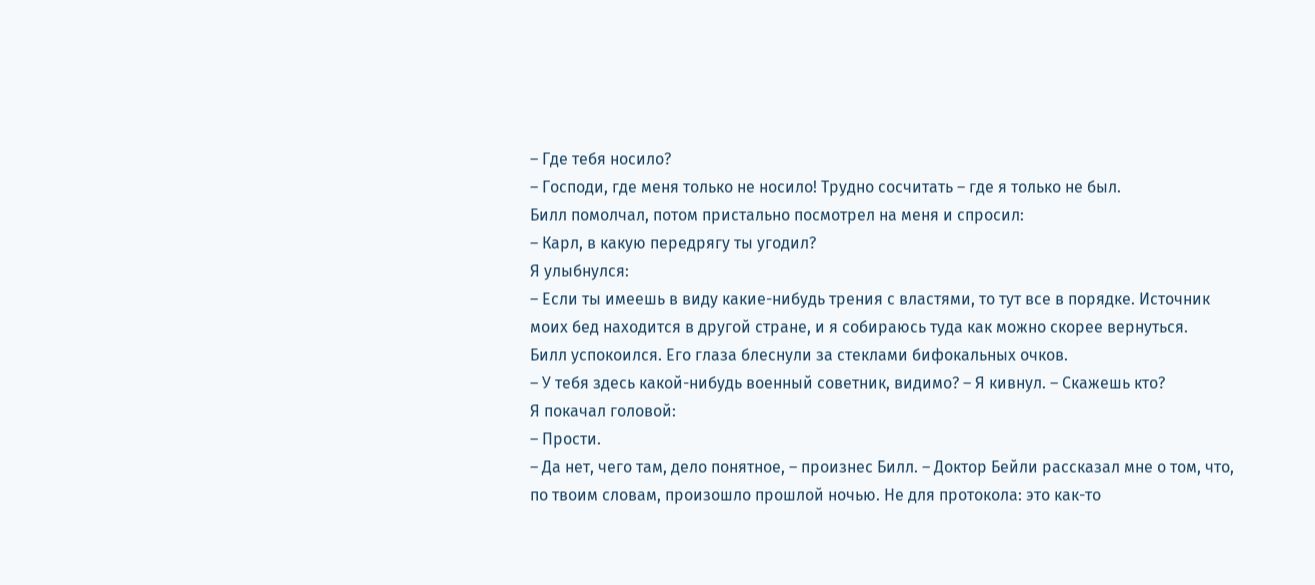– Где тебя носило?
– Господи, где меня только не носило! Трудно сосчитать – где я только не был.
Билл помолчал, потом пристально посмотрел на меня и спросил:
– Карл, в какую передрягу ты угодил?
Я улыбнулся:
– Если ты имеешь в виду какие-нибудь трения с властями, то тут все в порядке. Источник моих бед находится в другой стране, и я собираюсь туда как можно скорее вернуться.
Билл успокоился. Его глаза блеснули за стеклами бифокальных очков.
– У тебя здесь какой-нибудь военный советник, видимо? – Я кивнул. – Скажешь кто?
Я покачал головой:
– Прости.
– Да нет, чего там, дело понятное, – произнес Билл. – Доктор Бейли рассказал мне о том, что, по твоим словам, произошло прошлой ночью. Не для протокола: это как-то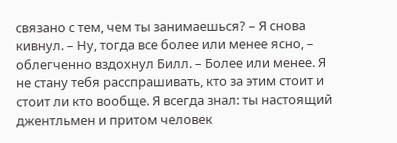связано с тем, чем ты занимаешься? – Я снова кивнул. – Ну, тогда все более или менее ясно, – облегченно вздохнул Билл. – Более или менее. Я не стану тебя расспрашивать, кто за этим стоит и стоит ли кто вообще. Я всегда знал: ты настоящий джентльмен и притом человек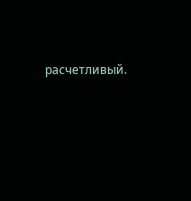расчетливый.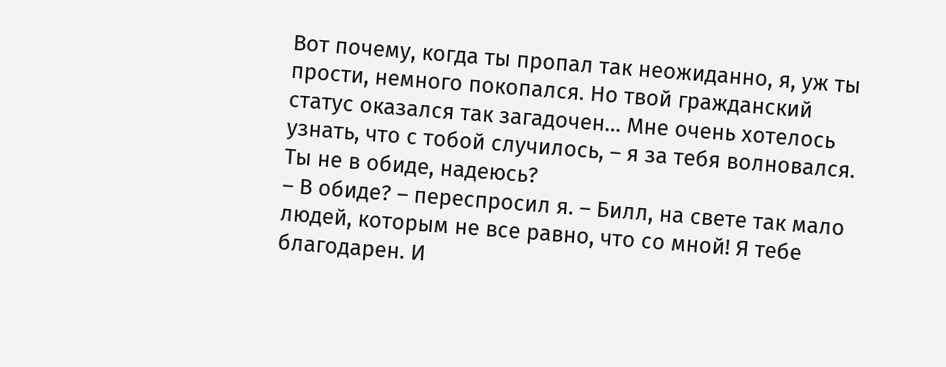Вот почему, когда ты пропал так неожиданно, я, уж ты прости, немного покопался. Но твой гражданский статус оказался так загадочен… Мне очень хотелось узнать, что с тобой случилось, – я за тебя волновался. Ты не в обиде, надеюсь?
– В обиде? – переспросил я. – Билл, на свете так мало людей, которым не все равно, что со мной! Я тебе благодарен. И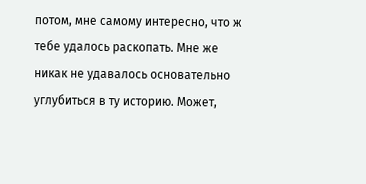потом, мне самому интересно, что ж тебе удалось раскопать. Мне же никак не удавалось основательно углубиться в ту историю. Может,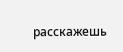расскажешь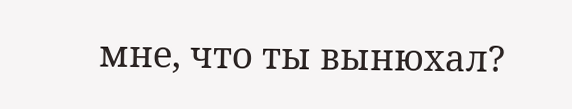мне, что ты вынюхал?